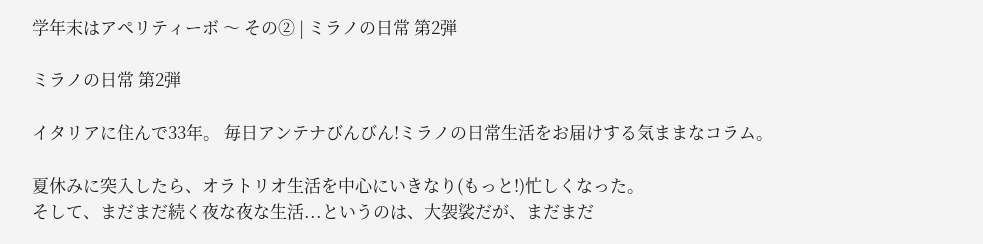学年末はアペリティーボ 〜 その② | ミラノの日常 第2弾

ミラノの日常 第2弾

イタリアに住んで33年。 毎日アンテナびんびん!ミラノの日常生活をお届けする気ままなコラム。

夏休みに突入したら、オラトリオ生活を中心にいきなり(もっと!)忙しくなった。
そして、まだまだ続く夜な夜な生活...というのは、大袈裟だが、まだまだ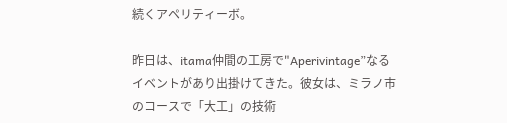続くアペリティーボ。

昨日は、itama仲間の工房で"Aperivintage”なるイベントがあり出掛けてきた。彼女は、ミラノ市のコースで「大工」の技術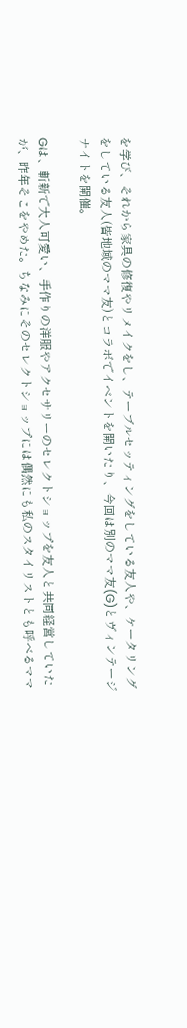を学び、それから家具の修復やリメイクをし、テーブルセッティングをしている友人や、ケータリングをしている友人(皆地域のママ友)とコラボでイベントを開いたり、今回は別のママ友(G)とヴィンテージナイトを開催。

Gは、斬新で大人可愛い、手作りの洋服やアクセサリーのセレクトショップを友人と共同経営していたが、昨年そこをやめた。ちなみにそのセレクトショップには偶然にも私のスタイリストとも呼べるママ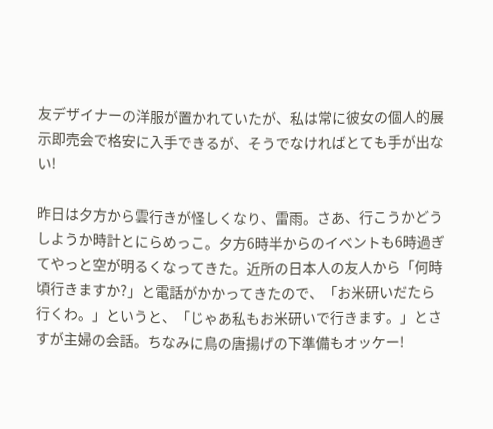友デザイナーの洋服が置かれていたが、私は常に彼女の個人的展示即売会で格安に入手できるが、そうでなければとても手が出ない!

昨日は夕方から雲行きが怪しくなり、雷雨。さあ、行こうかどうしようか時計とにらめっこ。夕方6時半からのイベントも6時過ぎてやっと空が明るくなってきた。近所の日本人の友人から「何時頃行きますか?」と電話がかかってきたので、「お米研いだたら行くわ。」というと、「じゃあ私もお米研いで行きます。」とさすが主婦の会話。ちなみに鳥の唐揚げの下準備もオッケー!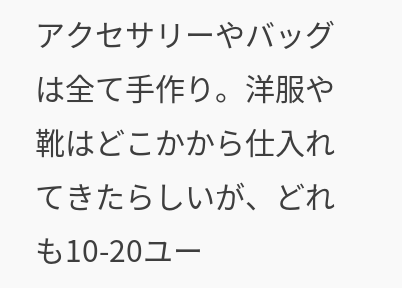アクセサリーやバッグは全て手作り。洋服や靴はどこかから仕入れてきたらしいが、どれも10-20ユー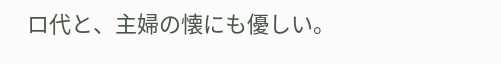ロ代と、主婦の懐にも優しい。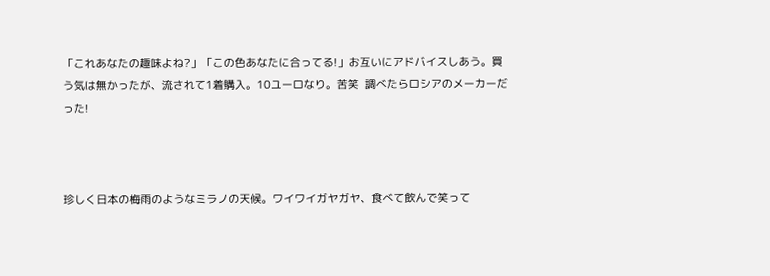「これあなたの趣味よね?」「この色あなたに合ってる!」お互いにアドバイスしあう。買う気は無かったが、流されて1着購入。10ユーロなり。苦笑  調べたらロシアのメーカーだった!



珍しく日本の梅雨のようなミラノの天候。ワイワイガヤガヤ、食べて飲んで笑って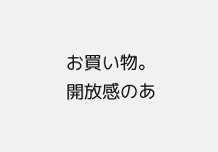お買い物。開放感のあ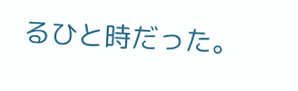るひと時だった。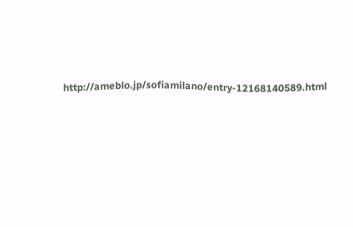http://ameblo.jp/sofiamilano/entry-12168140589.html